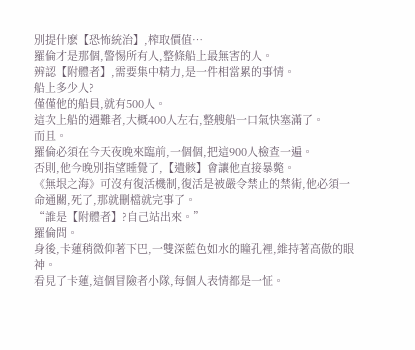別提什麽【恐怖統治】,榨取價值…
羅倫才是那個,警惕所有人,整條船上最無害的人。
辨認【附體者】,需要集中精力,是一件相當累的事情。
船上多少人?
僅僅他的船員,就有500人。
這次上船的遇難者,大概400人左右,整艘船一口氣快塞滿了。
而且。
羅倫必須在今天夜晚來臨前,一個個,把這900人檢查一遍。
否則,他今晚別指望睡覺了,【遺骸】會讓他直接暴斃。
《無垠之海》可沒有復活機制,復活是被嚴令禁止的禁術,他必須一命通關,死了,那就刪檔就完事了。
“誰是【附體者】?自己站出來。”
羅倫問。
身後,卡蓮稍微仰著下巴,一雙深藍色如水的瞳孔裡,維持著高傲的眼神。
看見了卡蓮,這個冒險者小隊,每個人表情都是一怔。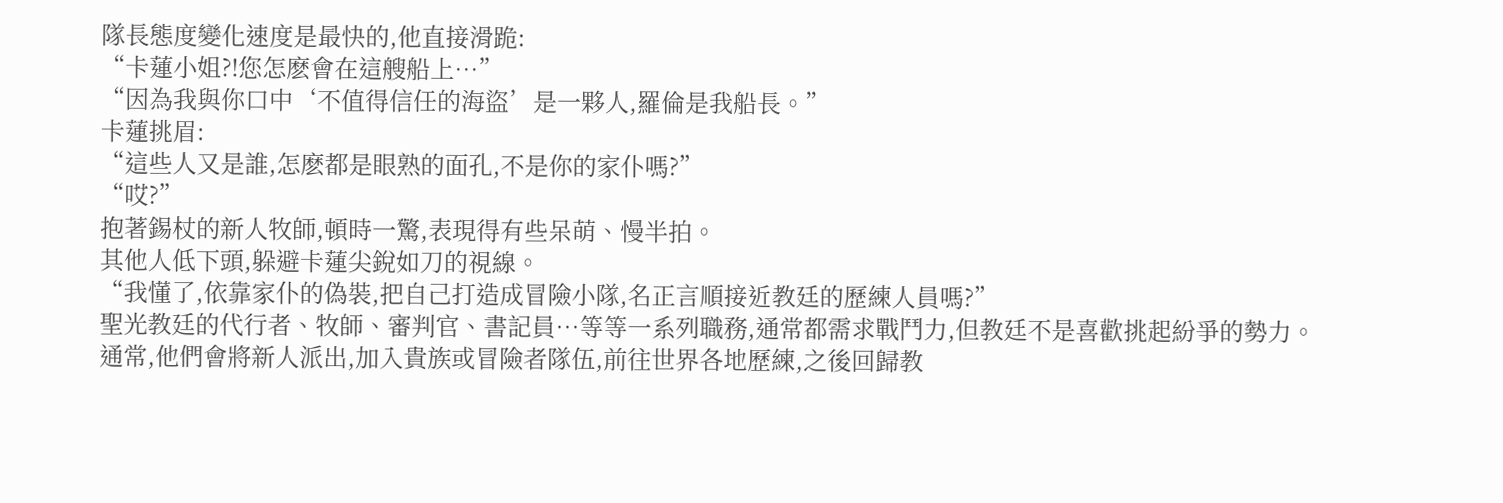隊長態度變化速度是最快的,他直接滑跪:
“卡蓮小姐?!您怎麽會在這艘船上…”
“因為我與你口中‘不值得信任的海盜’是一夥人,羅倫是我船長。”
卡蓮挑眉:
“這些人又是誰,怎麽都是眼熟的面孔,不是你的家仆嗎?”
“哎?”
抱著錫杖的新人牧師,頓時一驚,表現得有些呆萌、慢半拍。
其他人低下頭,躲避卡蓮尖銳如刀的視線。
“我懂了,依靠家仆的偽裝,把自己打造成冒險小隊,名正言順接近教廷的歷練人員嗎?”
聖光教廷的代行者、牧師、審判官、書記員…等等一系列職務,通常都需求戰鬥力,但教廷不是喜歡挑起紛爭的勢力。
通常,他們會將新人派出,加入貴族或冒險者隊伍,前往世界各地歷練,之後回歸教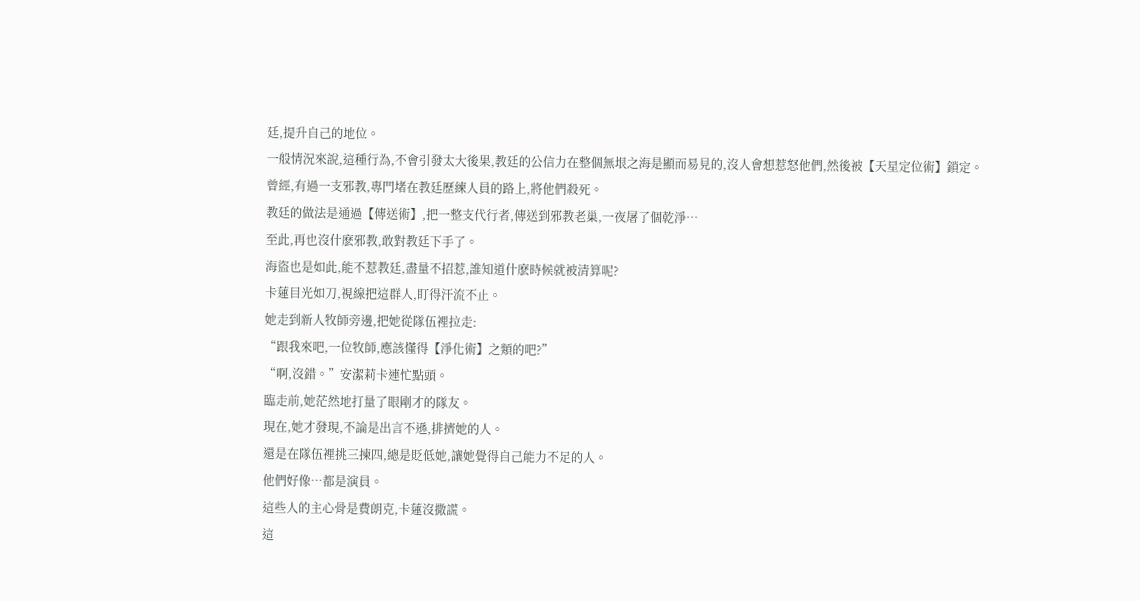廷,提升自己的地位。
一般情況來說,這種行為,不會引發太大後果,教廷的公信力在整個無垠之海是顯而易見的,沒人會想惹怒他們,然後被【天星定位術】鎖定。
曾經,有過一支邪教,專門堵在教廷歷練人員的路上,將他們殺死。
教廷的做法是通過【傳送術】,把一整支代行者,傳送到邪教老巢,一夜屠了個乾淨…
至此,再也沒什麽邪教,敢對教廷下手了。
海盜也是如此,能不惹教廷,盡量不招惹,誰知道什麽時候就被清算呢?
卡蓮目光如刀,視線把這群人,盯得汗流不止。
她走到新人牧師旁邊,把她從隊伍裡拉走:
“跟我來吧,一位牧師,應該懂得【淨化術】之類的吧?”
“啊,沒錯。”安潔莉卡連忙點頭。
臨走前,她茫然地打量了眼剛才的隊友。
現在,她才發現,不論是出言不遜,排擠她的人。
還是在隊伍裡挑三揀四,總是貶低她,讓她覺得自己能力不足的人。
他們好像…都是演員。
這些人的主心骨是費朗克,卡蓮沒撒謊。
這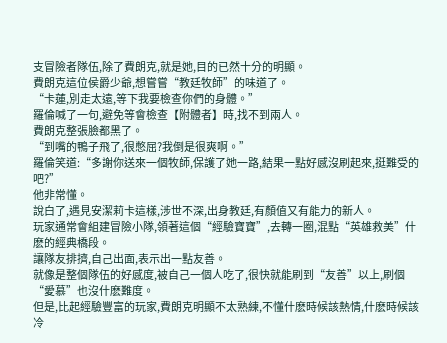支冒險者隊伍,除了費朗克,就是她,目的已然十分的明顯。
費朗克這位侯爵少爺,想嘗嘗“教廷牧師”的味道了。
“卡蓮,別走太遠,等下我要檢查你們的身體。”
羅倫喊了一句,避免等會檢查【附體者】時,找不到兩人。
費朗克整張臉都黑了。
“到嘴的鴨子飛了,很憋屈?我倒是很爽啊。”
羅倫笑道:“多謝你送來一個牧師,保護了她一路,結果一點好感沒刷起來,挺難受的吧?”
他非常懂。
說白了,遇見安潔莉卡這樣,涉世不深,出身教廷,有顏值又有能力的新人。
玩家通常會組建冒險小隊,領著這個“經驗寶寶”,去轉一圈,混點“英雄救美”什麽的經典橋段。
讓隊友排擠,自己出面,表示出一點友善。
就像是整個隊伍的好感度,被自己一個人吃了,很快就能刷到“友善”以上,刷個“愛慕”也沒什麽難度。
但是,比起經驗豐富的玩家,費朗克明顯不太熟練,不懂什麽時候該熱情,什麽時候該冷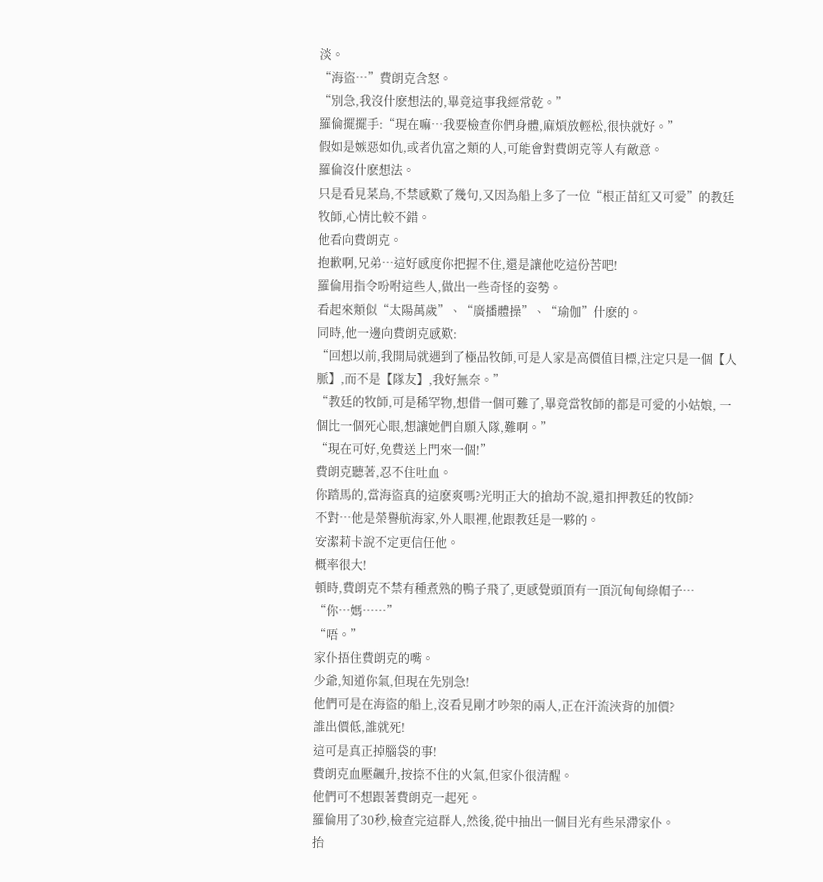淡。
“海盜…”費朗克含怒。
“別急,我沒什麽想法的,畢竟這事我經常乾。”
羅倫擺擺手:“現在嘛…我要檢查你們身體,麻煩放輕松,很快就好。”
假如是嫉惡如仇,或者仇富之類的人,可能會對費朗克等人有敵意。
羅倫沒什麽想法。
只是看見菜鳥,不禁感歎了幾句,又因為船上多了一位“根正苗紅又可愛”的教廷牧師,心情比較不錯。
他看向費朗克。
抱歉啊,兄弟…這好感度你把握不住,還是讓他吃這份苦吧!
羅倫用指令吩咐這些人,做出一些奇怪的姿勢。
看起來類似“太陽萬歲”、“廣播體操”、“瑜伽”什麽的。
同時,他一邊向費朗克感歎:
“回想以前,我開局就遇到了極品牧師,可是人家是高價值目標,注定只是一個【人脈】,而不是【隊友】,我好無奈。”
“教廷的牧師,可是稀罕物,想借一個可難了,畢竟當牧師的都是可愛的小姑娘, 一個比一個死心眼,想讓她們自願入隊,難啊。”
“現在可好,免費送上門來一個!”
費朗克聽著,忍不住吐血。
你踏馬的,當海盜真的這麽爽嗎?光明正大的搶劫不說,還扣押教廷的牧師?
不對…他是榮譽航海家,外人眼裡,他跟教廷是一夥的。
安潔莉卡說不定更信任他。
概率很大!
頓時,費朗克不禁有種煮熟的鴨子飛了,更感覺頭頂有一頂沉甸甸綠帽子…
“你…媽……”
“唔。”
家仆捂住費朗克的嘴。
少爺,知道你氣,但現在先別急!
他們可是在海盜的船上,沒看見剛才吵架的兩人,正在汗流浹背的加價?
誰出價低,誰就死!
這可是真正掉腦袋的事!
費朗克血壓飆升,按捺不住的火氣,但家仆很清醒。
他們可不想跟著費朗克一起死。
羅倫用了30秒,檢查完這群人,然後,從中抽出一個目光有些呆滯家仆。
抬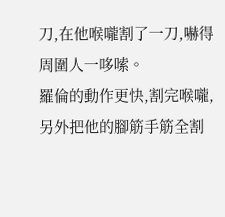刀,在他喉嚨割了一刀,嚇得周圍人一哆嗦。
羅倫的動作更快,割完喉嚨,另外把他的腳筋手筋全割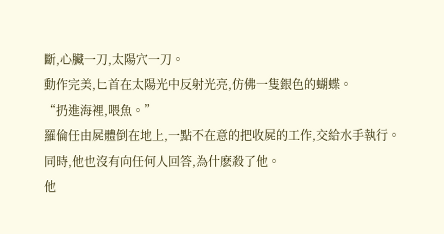斷,心臟一刀,太陽穴一刀。
動作完美,匕首在太陽光中反射光亮,仿佛一隻銀色的蝴蝶。
“扔進海裡,喂魚。”
羅倫任由屍體倒在地上,一點不在意的把收屍的工作,交給水手執行。
同時,他也沒有向任何人回答,為什麽殺了他。
他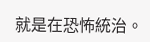就是在恐怖統治。